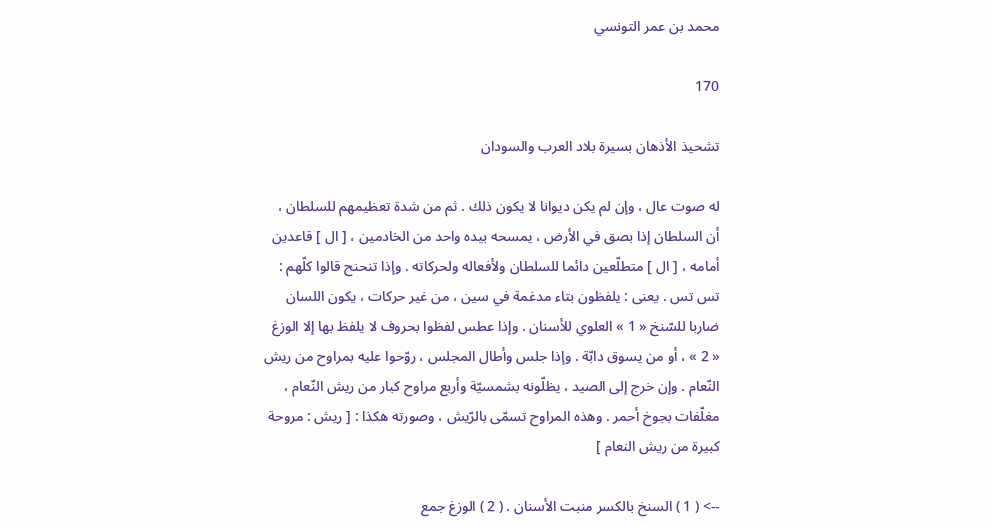محمد بن عمر التونسي

170

تشحيذ الأذهان بسيرة بلاد العرب والسودان

له صوت عال ، وإن لم يكن ديوانا لا يكون ذلك . ثم من شدة تعظيمهم للسلطان ، أن السلطان إذا بصق في الأرض ، يمسحه بيده واحد من الخادمين ، [ ال ] قاعدين أمامه ، [ ال ] متطلّعين دائما للسلطان ولأفعاله ولحركاته . وإذا تنحنح قالوا كلّهم : تس تس . يعنى : يلفظون بتاء مدغمة في سين ، من غير حركات ، يكون اللسان ضاربا للسّنخ « 1 » العلوي للأسنان . وإذا عطس لفظوا بحروف لا يلفظ بها إلا الوزغ « 2 » ، أو من يسوق دابّة . وإذا جلس وأطال المجلس ، روّحوا عليه بمراوح من ريش النّعام . وإن خرج إلى الصيد ، يظلّونه بشمسيّة وأربع مراوح كبار من ريش النّعام ، مغلّفات بجوخ أحمر . وهذه المراوح تسمّى بالرّيش ، وصورته هكذا : [ ريش : مروحة كبيرة من ريش النعام ]

--> ( 1 ) السنخ بالكسر منبت الأسنان . ( 2 ) الوزغ جمع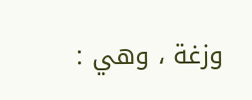وزغة ، وهي :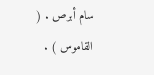سام أبرص . ( القاموس ) .